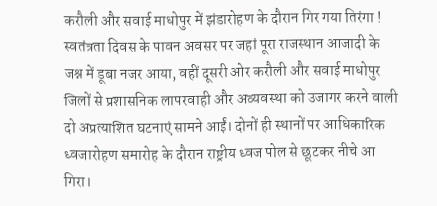करौली और सवाई माधोपुर में झंडारोहण के दौरान गिर गया तिरंगा !
स्वतंत्रता दिवस के पावन अवसर पर जहां पूरा राजस्थान आजादी के जश्न में डूबा नजर आया, वहीं दूसरी ओर करौली और सवाई माधोपुर जिलों से प्रशासनिक लापरवाही और अव्यवस्था को उजागर करने वाली दो अप्रत्याशित घटनाएं सामने आईं। दोनों ही स्थानों पर आधिकारिक ध्वजारोहण समारोह के दौरान राष्ट्रीय ध्वज पोल से छूटकर नीचे आ गिरा।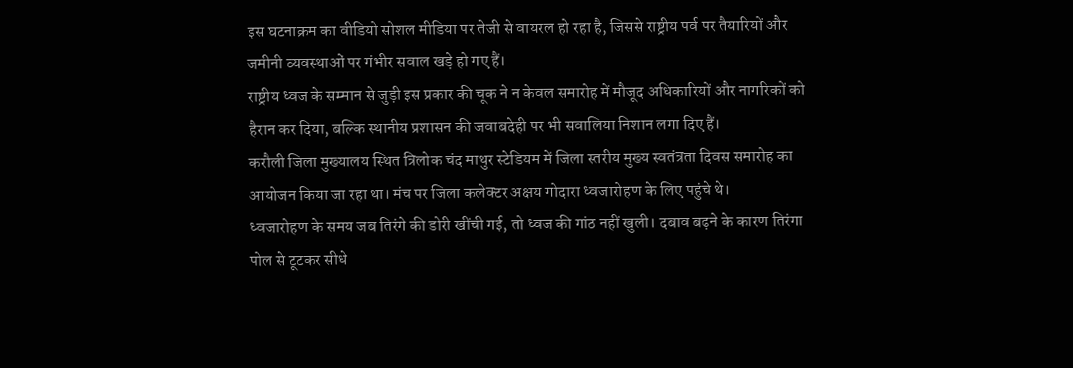इस घटनाक्रम का वीडियो सोशल मीडिया पर तेजी से वायरल हो रहा है, जिससे राष्ट्रीय पर्व पर तैयारियों और जमीनी व्यवस्थाओं पर गंभीर सवाल खड़े हो गए हैं।
राष्ट्रीय ध्वज के सम्मान से जुड़ी इस प्रकार की चूक ने न केवल समारोह में मौजूद अधिकारियों और नागरिकों को हैरान कर दिया, बल्कि स्थानीय प्रशासन की जवाबदेही पर भी सवालिया निशान लगा दिए हैं।
करौली जिला मुख्यालय स्थित त्रिलोक चंद माथुर स्टेडियम में जिला स्तरीय मुख्य स्वतंत्रता दिवस समारोह का आयोजन किया जा रहा था। मंच पर जिला कलेक्टर अक्षय गोदारा ध्वजारोहण के लिए पहुंचे थे।
ध्वजारोहण के समय जब तिरंगे की डोरी खींची गई, तो ध्वज की गांठ नहीं खुली। दबाव बढ़ने के कारण तिरंगा पोल से टूटकर सीधे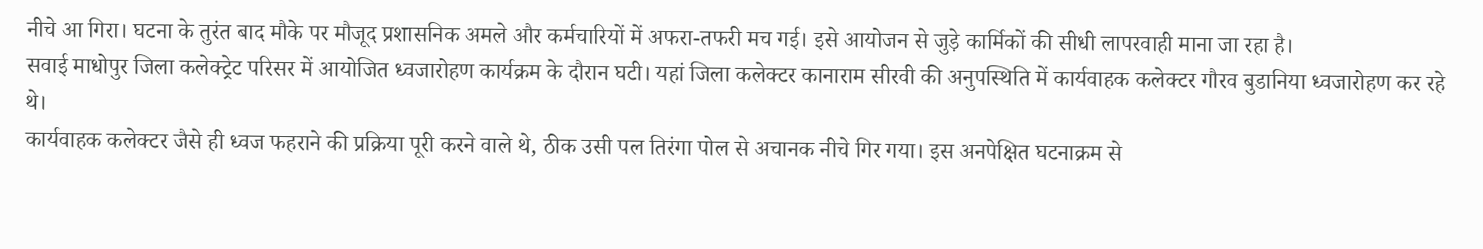नीचे आ गिरा। घटना के तुरंत बाद मौके पर मौजूद प्रशासनिक अमले और कर्मचारियों में अफरा-तफरी मच गई। इसे आयोजन से जुड़े कार्मिकों की सीधी लापरवाही माना जा रहा है।
सवाई माधोपुर जिला कलेक्ट्रेट परिसर में आयोजित ध्वजारोहण कार्यक्रम के दौरान घटी। यहां जिला कलेक्टर कानाराम सीरवी की अनुपस्थिति में कार्यवाहक कलेक्टर गौरव बुडानिया ध्वजारोहण कर रहे थे।
कार्यवाहक कलेक्टर जैसे ही ध्वज फहराने की प्रक्रिया पूरी करने वाले थे, ठीक उसी पल तिरंगा पोल से अचानक नीचे गिर गया। इस अनपेक्षित घटनाक्रम से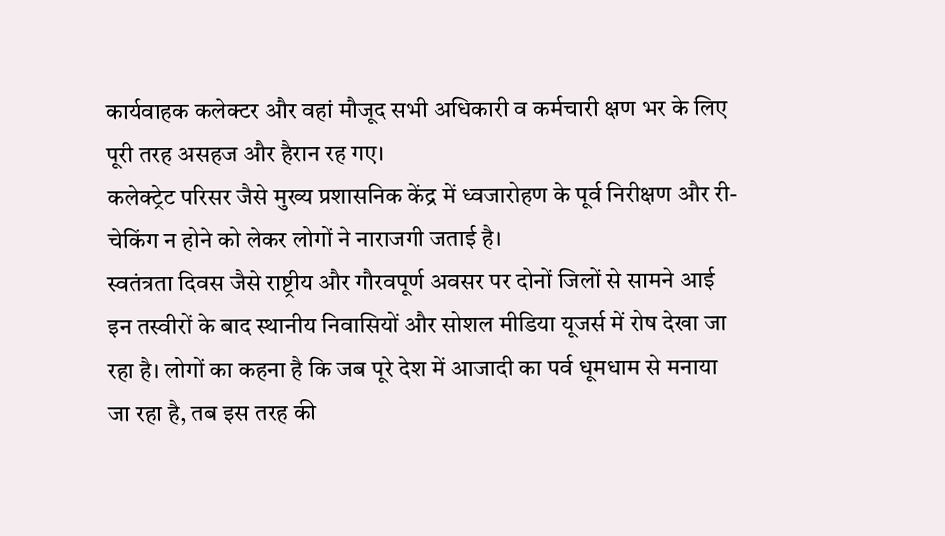कार्यवाहक कलेक्टर और वहां मौजूद सभी अधिकारी व कर्मचारी क्षण भर के लिए पूरी तरह असहज और हैरान रह गए।
कलेक्ट्रेट परिसर जैसे मुख्य प्रशासनिक केंद्र में ध्वजारोहण के पूर्व निरीक्षण और री-चेकिंग न होने को लेकर लोगों ने नाराजगी जताई है।
स्वतंत्रता दिवस जैसे राष्ट्रीय और गौरवपूर्ण अवसर पर दोनों जिलों से सामने आई इन तस्वीरों के बाद स्थानीय निवासियों और सोशल मीडिया यूजर्स में रोष देखा जा रहा है। लोगों का कहना है कि जब पूरे देश में आजादी का पर्व धूमधाम से मनाया जा रहा है, तब इस तरह की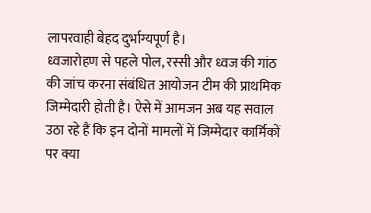लापरवाही बेहद दुर्भाग्यपूर्ण है।
ध्वजारोहण से पहले पोल, रस्सी और ध्वज की गांठ की जांच करना संबंधित आयोजन टीम की प्राथमिक जिम्मेदारी होती है। ऐसे में आमजन अब यह सवाल उठा रहे हैं कि इन दोनों मामलों में जिम्मेदार कार्मिकों पर क्या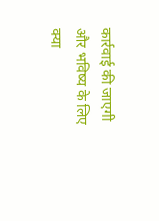कार्रवाई की जाएगी और भविष्य के लिए क्या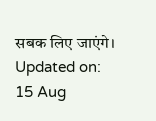सबक लिए जाएंगे।
Updated on:
15 Aug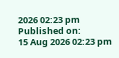2026 02:23 pm
Published on:
15 Aug 2026 02:23 pm